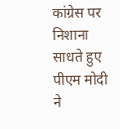कांग्रेस पर निशाना साधते हुए पीएम मोदी ने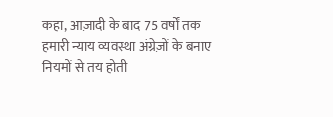कहा, आज़ादी के बाद 75 वर्षों तक हमारी न्याय व्यवस्था अंग्रेज़ों के बनाए नियमों से तय होती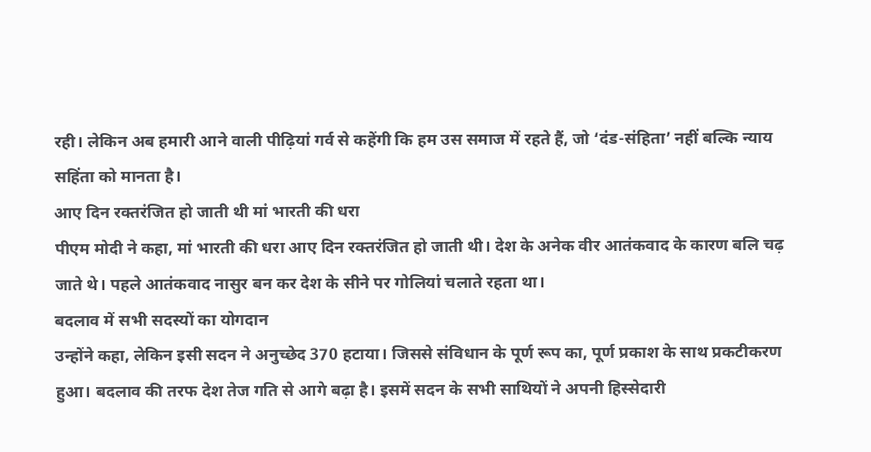रही। लेकिन अब हमारी आने वाली पीढ़ियां गर्व से कहेंगी कि हम उस समाज में रहते हैं, जो ‘दंड-संहिता’ नहीं बल्कि न्याय सहिंता को मानता है।
आए दिन रक्तरंजित हो जाती थी मां भारती की धरा
पीएम मोदी ने कहा, मां भारती की धरा आए दिन रक्तरंजित हो जाती थी। देश के अनेक वीर आतंकवाद के कारण बलि चढ़ जाते थे। पहले आतंकवाद नासुर बन कर देश के सीने पर गोलियां चलाते रहता था।
बदलाव में सभी सदस्यों का योगदान
उन्होंने कहा, लेकिन इसी सदन ने अनुच्छेद 370 हटाया। जिससे संविधान के पूर्ण रूप का, पूर्ण प्रकाश के साथ प्रकटीकरण हुआ। बदलाव की तरफ देश तेज गति से आगे बढ़ा है। इसमें सदन के सभी साथियों ने अपनी हिस्सेदारी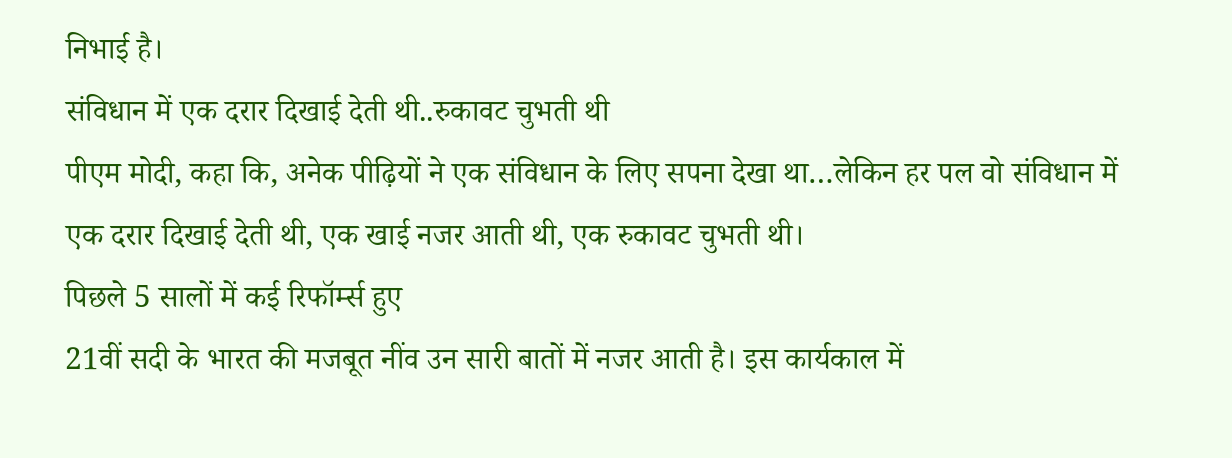निभाई है।
संविधान में एक दरार दिखाई देती थी..रुकावट चुभती थी
पीएम मोदी, कहा कि, अनेक पीढ़ियों ने एक संविधान के लिए सपना देखा था…लेकिन हर पल वो संविधान में एक दरार दिखाई देती थी, एक खाई नजर आती थी, एक रुकावट चुभती थी।
पिछले 5 सालों में कई रिफॉर्म्स हुए
21वीं सदी के भारत की मजबूत नींव उन सारी बातों में नजर आती है। इस कार्यकाल में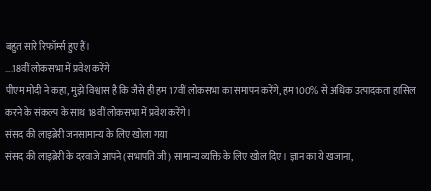बहुत सारे रिफॉर्म्स हुए हैं।
….18वीं लोकसभा में प्रवेश करेंगे
पीएम मोदी ने कहा, मुझे विश्वास है कि जैसे ही हम 17वीं लोकसभा का समापन करेंगे, हम 100% से अधिक उत्पादकता हासिल करने के संकल्प के साथ 18वीं लोकसभा में प्रवेश करेंगे।
संसद की लाइब्रेरी जनसामान्य के लिए खोला गया
संसद की लाइब्रेरी के दरवाजे आपने (सभापति जी) सामान्य व्यक्ति के लिए खोल दिए। ज्ञान का ये खजाना,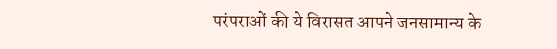परंपराओं की ये विरासत आपने जनसामान्य के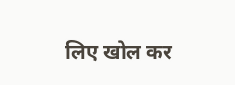लिए खोल कर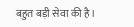बहुत बड़ी सेवा की है।